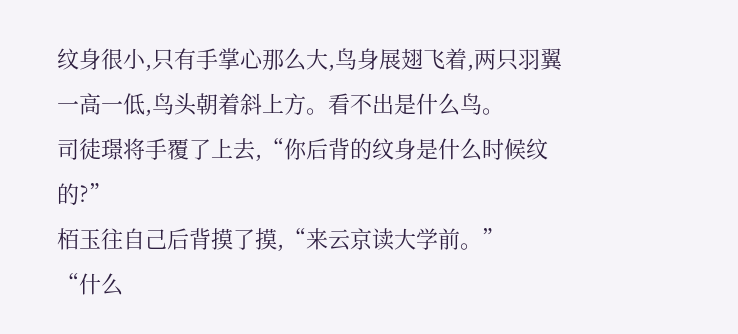纹身很小,只有手掌心那么大,鸟身展翅飞着,两只羽翼一高一低,鸟头朝着斜上方。看不出是什么鸟。
司徒璟将手覆了上去,“你后背的纹身是什么时候纹的?”
栢玉往自己后背摸了摸,“来云京读大学前。”
“什么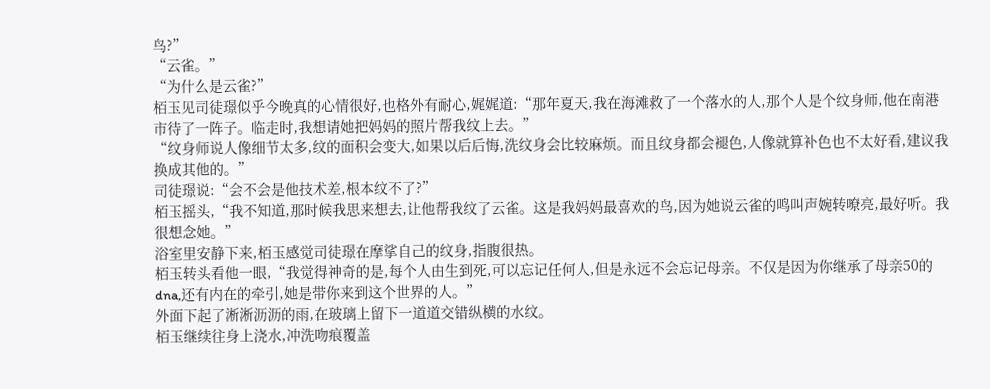鸟?”
“云雀。”
“为什么是云雀?”
栢玉见司徒璟似乎今晚真的心情很好,也格外有耐心,娓娓道:“那年夏天,我在海滩救了一个落水的人,那个人是个纹身师,他在南港市待了一阵子。临走时,我想请她把妈妈的照片帮我纹上去。”
“纹身师说人像细节太多,纹的面积会变大,如果以后后悔,洗纹身会比较麻烦。而且纹身都会褪色,人像就算补色也不太好看,建议我换成其他的。”
司徒璟说:“会不会是他技术差,根本纹不了?”
栢玉摇头,“我不知道,那时候我思来想去,让他帮我纹了云雀。这是我妈妈最喜欢的鸟,因为她说云雀的鸣叫声婉转嘹亮,最好听。我很想念她。”
浴室里安静下来,栢玉感觉司徒璟在摩挲自己的纹身,指腹很热。
栢玉转头看他一眼,“我觉得神奇的是,每个人由生到死,可以忘记任何人,但是永远不会忘记母亲。不仅是因为你继承了母亲50的dna,还有内在的牵引,她是带你来到这个世界的人。”
外面下起了淅淅沥沥的雨,在玻璃上留下一道道交错纵横的水纹。
栢玉继续往身上浇水,冲洗吻痕覆盖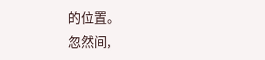的位置。
忽然间,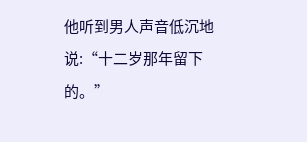他听到男人声音低沉地说:“十二岁那年留下的。”